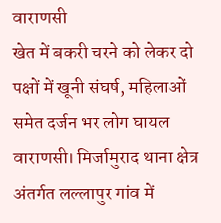वाराणसी
खेत में बकरी चरने को लेकर दो पक्षों में खूनी संघर्ष, महिलाओं समेत दर्जन भर लोग घायल
वाराणसी। मिर्जामुराद थाना क्षेत्र अंतर्गत लल्लापुर गांव में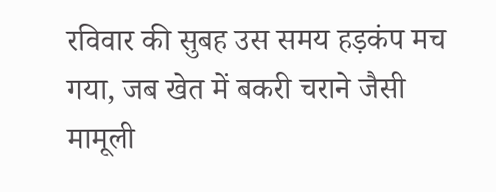रविवार की सुबह उस समय हड़कंप मच गया, जब खेत में बकरी चराने जैसी मामूली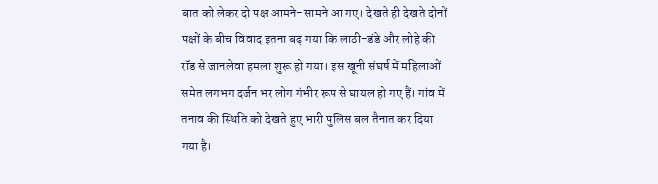बात को लेकर दो पक्ष आमने-सामने आ गए। देखते ही देखते दोनों पक्षों के बीच विवाद इतना बढ़ गया कि लाठी-डंडे और लोहे की रॉड से जानलेवा हमला शुरू हो गया। इस खूनी संघर्ष में महिलाओं समेत लगभग दर्जन भर लोग गंभीर रूप से घायल हो गए हैं। गांव में तनाव की स्थिति को देखते हुए भारी पुलिस बल तैनात कर दिया गया है।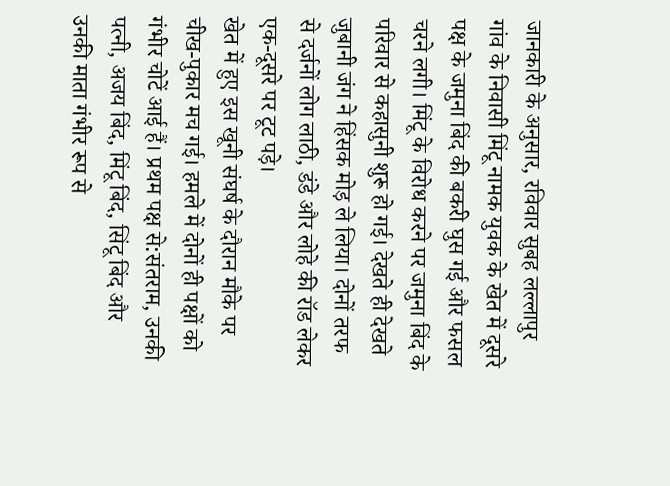जानकारी के अनुसार, रविवार सुबह लल्लापुर गांव के निवासी मिंटू नामक युवक के खेत में दूसरे पक्ष के जमुना बिंद की बकरी घुस गई और फसल चरने लगी। मिंटू के विरोध करने पर जमुना बिंद के परिवार से कहासुनी शुरू हो गई। देखते ही देखते जुबानी जंग ने हिंसक मोड़ ले लिया। दोनों तरफ से दर्जनों लोग लाठी, डंडे और लोहे की रॉड लेकर एक-दूसरे पर टूट पड़े।
खेत में हुए इस खूनी संघर्ष के दौरान मौके पर चीख-पुकार मच गई। हमले में दोनों ही पक्षों को गंभीर चोटें आई हैं। प्रथम पक्ष से:संतराम, उनकी पत्नी, अजय बिंद, मिंटू बिंद, सिंटू बिंद और उनकी माता गंभीर रूप से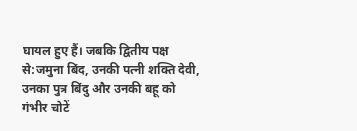घायल हुए हैं। जबकि द्वितीय पक्ष से:जमुना बिंद, उनकी पत्नी शक्ति देवी, उनका पुत्र बिंदु और उनकी बहू को गंभीर चोटें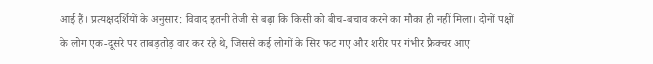आई हैं। प्रत्यक्षदर्शियों के अनुसार: विवाद इतनी तेजी से बढ़ा कि किसी को बीच-बचाव करने का मौका ही नहीं मिला। दोनों पक्षों के लोग एक-दूसरे पर ताबड़तोड़ वार कर रहे थे, जिससे कई लोगों के सिर फट गए और शरीर पर गंभीर फ्रैक्चर आए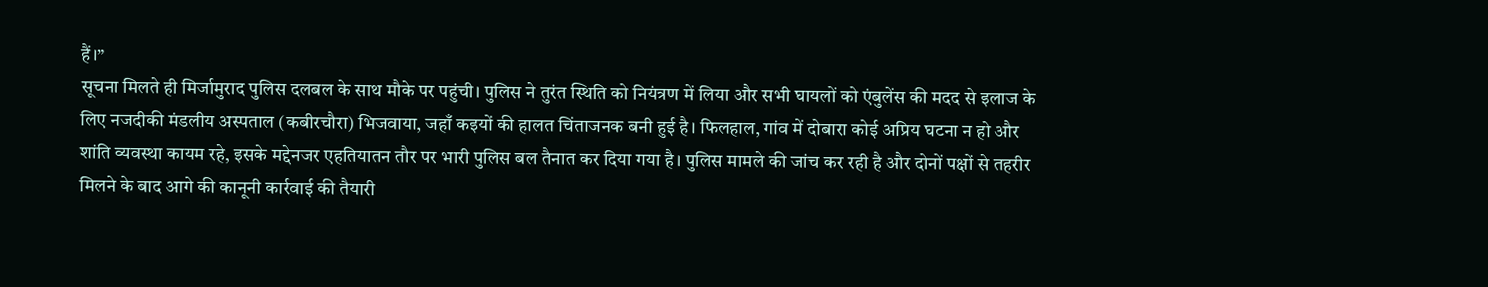हैं।”
सूचना मिलते ही मिर्जामुराद पुलिस दलबल के साथ मौके पर पहुंची। पुलिस ने तुरंत स्थिति को नियंत्रण में लिया और सभी घायलों को एंबुलेंस की मदद से इलाज के लिए नजदीकी मंडलीय अस्पताल (कबीरचौरा) भिजवाया, जहाँ कइयों की हालत चिंताजनक बनी हुई है। फिलहाल, गांव में दोबारा कोई अप्रिय घटना न हो और शांति व्यवस्था कायम रहे, इसके मद्देनजर एहतियातन तौर पर भारी पुलिस बल तैनात कर दिया गया है। पुलिस मामले की जांच कर रही है और दोनों पक्षों से तहरीर मिलने के बाद आगे की कानूनी कार्रवाई की तैयारी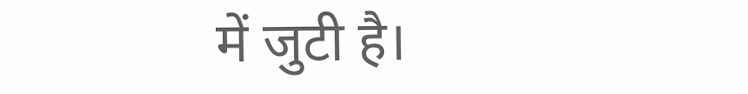में जुटी है।